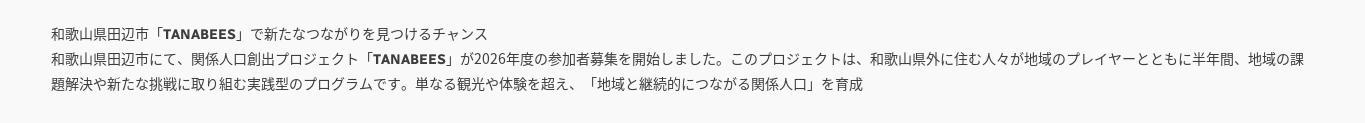和歌山県田辺市「TANABEES」で新たなつながりを見つけるチャンス
和歌山県田辺市にて、関係人口創出プロジェクト「TANABEES」が2026年度の参加者募集を開始しました。このプロジェクトは、和歌山県外に住む人々が地域のプレイヤーとともに半年間、地域の課題解決や新たな挑戦に取り組む実践型のプログラムです。単なる観光や体験を超え、「地域と継続的につながる関係人口」を育成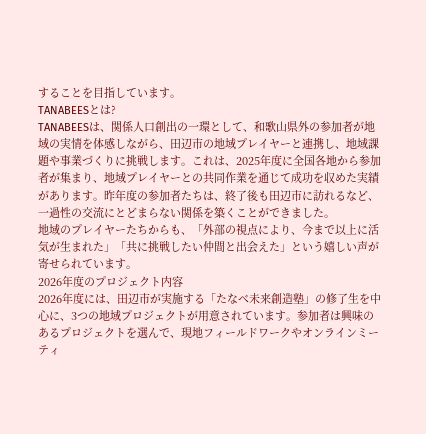することを目指しています。
TANABEESとは?
TANABEESは、関係人口創出の一環として、和歌山県外の参加者が地域の実情を体感しながら、田辺市の地域プレイヤーと連携し、地域課題や事業づくりに挑戦します。これは、2025年度に全国各地から参加者が集まり、地域プレイヤーとの共同作業を通じて成功を収めた実績があります。昨年度の参加者たちは、終了後も田辺市に訪れるなど、一過性の交流にとどまらない関係を築くことができました。
地域のプレイヤーたちからも、「外部の視点により、今まで以上に活気が生まれた」「共に挑戦したい仲間と出会えた」という嬉しい声が寄せられています。
2026年度のプロジェクト内容
2026年度には、田辺市が実施する「たなべ未来創造塾」の修了生を中心に、3つの地域プロジェクトが用意されています。参加者は興味のあるプロジェクトを選んで、現地フィールドワークやオンラインミーティ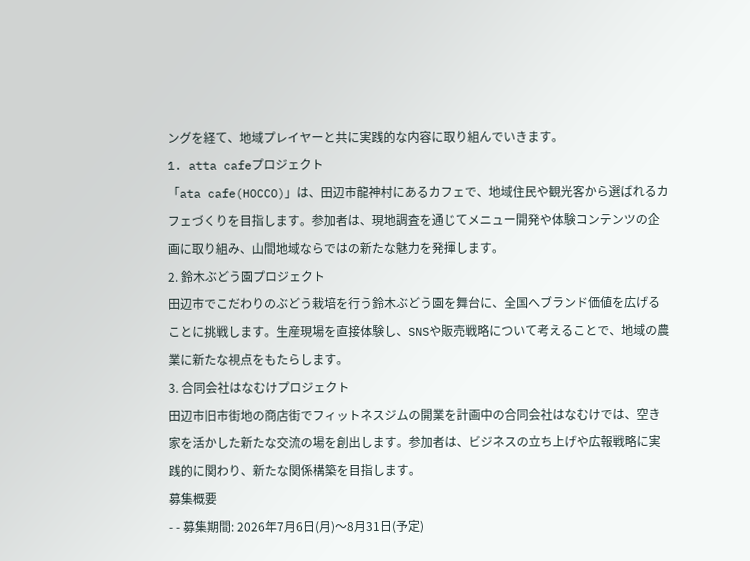ングを経て、地域プレイヤーと共に実践的な内容に取り組んでいきます。
1. atta cafeプロジェクト
「ata cafe(HOCCO)」は、田辺市龍神村にあるカフェで、地域住民や観光客から選ばれるカフェづくりを目指します。参加者は、現地調査を通じてメニュー開発や体験コンテンツの企画に取り組み、山間地域ならではの新たな魅力を発揮します。
2. 鈴木ぶどう園プロジェクト
田辺市でこだわりのぶどう栽培を行う鈴木ぶどう園を舞台に、全国へブランド価値を広げることに挑戦します。生産現場を直接体験し、SNSや販売戦略について考えることで、地域の農業に新たな視点をもたらします。
3. 合同会社はなむけプロジェクト
田辺市旧市街地の商店街でフィットネスジムの開業を計画中の合同会社はなむけでは、空き家を活かした新たな交流の場を創出します。参加者は、ビジネスの立ち上げや広報戦略に実践的に関わり、新たな関係構築を目指します。
募集概要
- - 募集期間: 2026年7月6日(月)〜8月31日(予定)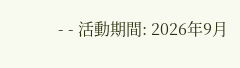- - 活動期間: 2026年9月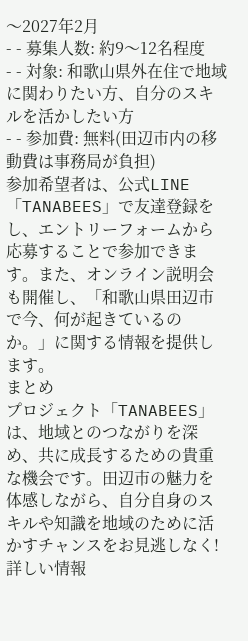〜2027年2月
- - 募集人数: 約9〜12名程度
- - 対象: 和歌山県外在住で地域に関わりたい方、自分のスキルを活かしたい方
- - 参加費: 無料(田辺市内の移動費は事務局が負担)
参加希望者は、公式LINE「TANABEES」で友達登録をし、エントリーフォームから応募することで参加できます。また、オンライン説明会も開催し、「和歌山県田辺市で今、何が起きているのか。」に関する情報を提供します。
まとめ
プロジェクト「TANABEES」は、地域とのつながりを深め、共に成長するための貴重な機会です。田辺市の魅力を体感しながら、自分自身のスキルや知識を地域のために活かすチャンスをお見逃しなく!
詳しい情報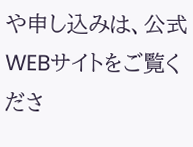や申し込みは、公式WEBサイトをご覧くださ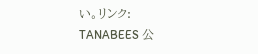い。リンク:
TANABEES 公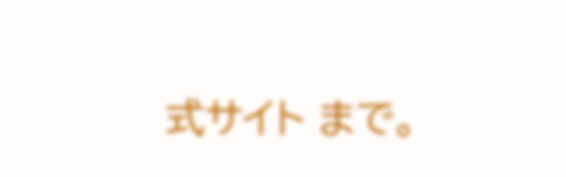式サイト まで。